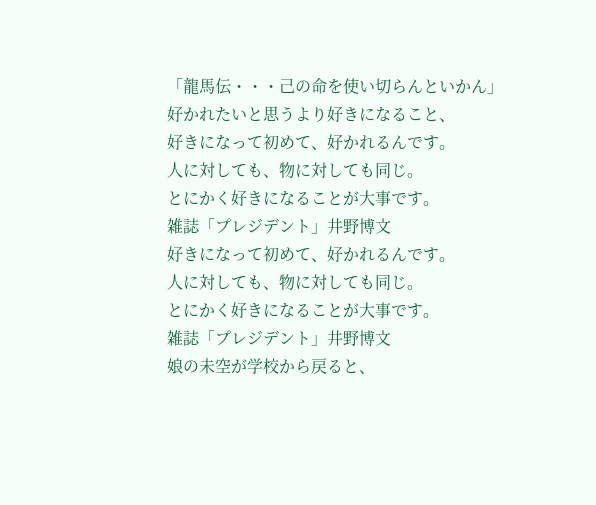「龍馬伝・・・己の命を使い切らんといかん」
好かれたいと思うより好きになること、
好きになって初めて、好かれるんです。
人に対しても、物に対しても同じ。
とにかく好きになることが大事です。
雑誌「プレジデント」井野博文
好きになって初めて、好かれるんです。
人に対しても、物に対しても同じ。
とにかく好きになることが大事です。
雑誌「プレジデント」井野博文
娘の未空が学校から戻ると、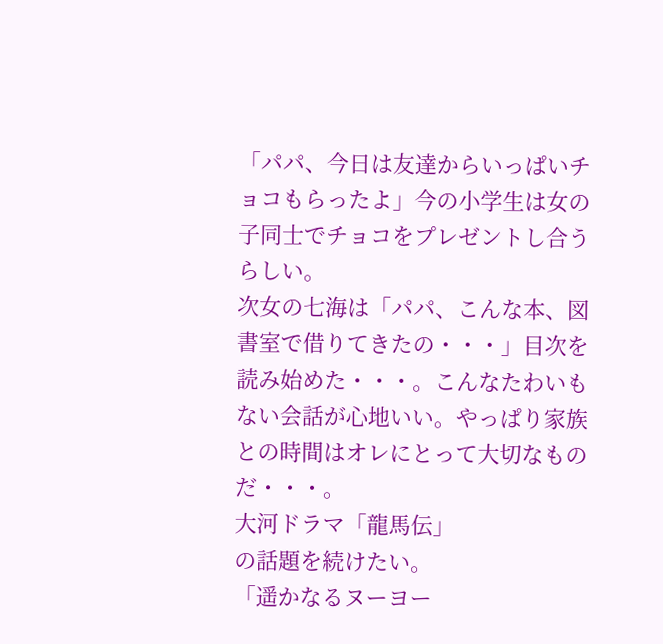「パパ、今日は友達からいっぱいチョコもらったよ」今の小学生は女の子同士でチョコをプレゼントし合うらしい。
次女の七海は「パパ、こんな本、図書室で借りてきたの・・・」目次を読み始めた・・・。こんなたわいもない会話が心地いい。やっぱり家族との時間はオレにとって大切なものだ・・・。
大河ドラマ「龍馬伝」
の話題を続けたい。
「遥かなるヌーヨー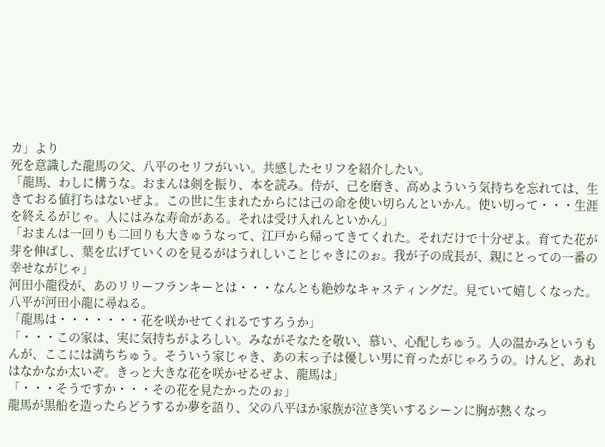カ」より
死を意識した龍馬の父、八平のセリフがいい。共感したセリフを紹介したい。
「龍馬、わしに構うな。おまんは剣を振り、本を読み。侍が、己を磨き、高めよういう気持ちを忘れては、生きておる値打ちはないぜよ。この世に生まれたからには己の命を使い切らんといかん。使い切って・・・生涯を終えるがじゃ。人にはみな寿命がある。それは受け入れんといかん」
「おまんは一回りも二回りも大きゅうなって、江戸から帰ってきてくれた。それだけで十分ぜよ。育てた花が芽を伸ばし、葉を広げていくのを見るがはうれしいことじゃきにのぉ。我が子の成長が、親にとっての一番の幸せながじゃ」
河田小龍役が、あのリリーフランキーとは・・・なんとも絶妙なキャスティングだ。見ていて嬉しくなった。
八平が河田小龍に尋ねる。
「龍馬は・・・・・・・花を咲かせてくれるですろうか」
「・・・この家は、実に気持ちがよろしい。みながそなたを敬い、慕い、心配しちゅう。人の温かみというもんが、ここには満ちちゅう。そういう家じゃき、あの末っ子は優しい男に育ったがじゃろうの。けんど、あれはなかなか太いぞ。きっと大きな花を咲かせるぜよ、龍馬は」
「・・・そうですか・・・その花を見たかったのぉ」
龍馬が黒船を造ったらどうするか夢を語り、父の八平ほか家族が泣き笑いするシーンに胸が熱くなっ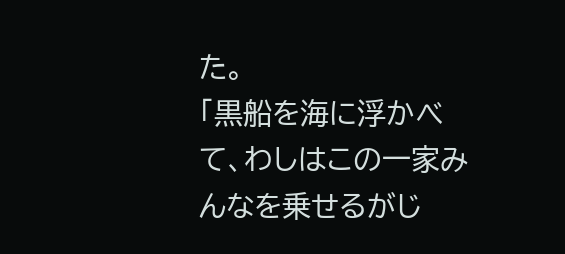た。
「黒船を海に浮かべて、わしはこの一家みんなを乗せるがじ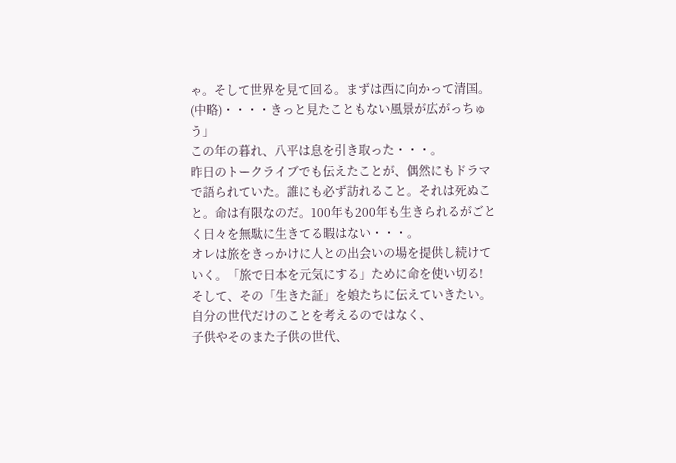ゃ。そして世界を見て回る。まずは西に向かって清国。(中略)・・・・きっと見たこともない風景が広がっちゅう」
この年の暮れ、八平は息を引き取った・・・。
昨日のトークライブでも伝えたことが、偶然にもドラマで語られていた。誰にも必ず訪れること。それは死ぬこと。命は有限なのだ。100年も200年も生きられるがごとく日々を無駄に生きてる暇はない・・・。
オレは旅をきっかけに人との出会いの場を提供し続けていく。「旅で日本を元気にする」ために命を使い切る!
そして、その「生きた証」を娘たちに伝えていきたい。
自分の世代だけのことを考えるのではなく、
子供やそのまた子供の世代、